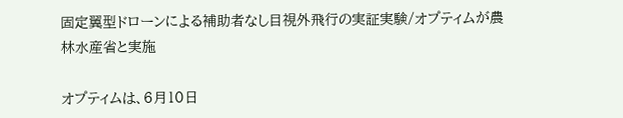固定翼型ドローンによる補助者なし目視外飛行の実証実験/オプティムが農林水産省と実施

オプティムは、6月10日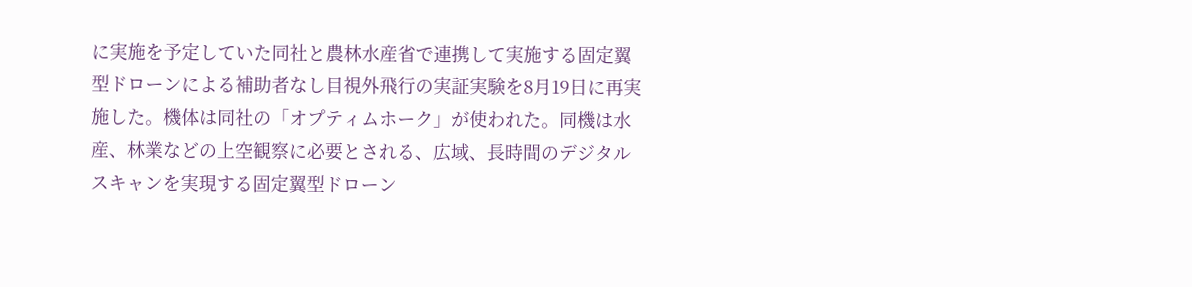に実施を予定していた同社と農林水産省で連携して実施する固定翼型ドローンによる補助者なし目視外飛行の実証実験を8月19日に再実施した。機体は同社の「オプティムホーク」が使われた。同機は水産、林業などの上空観察に必要とされる、広域、長時間のデジタルスキャンを実現する固定翼型ドローン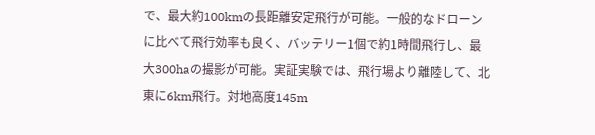で、最大約100kmの長距離安定飛行が可能。一般的なドローンに比べて飛行効率も良く、バッテリー1個で約1時間飛行し、最大300haの撮影が可能。実証実験では、飛行場より離陸して、北東に6km飛行。対地高度145m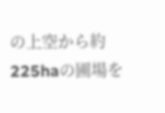の上空から約225haの圃場を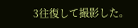3往復して撮影した。